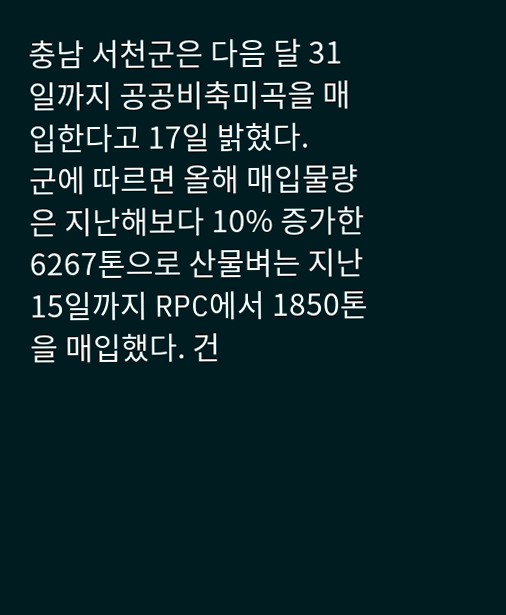충남 서천군은 다음 달 31일까지 공공비축미곡을 매입한다고 17일 밝혔다.
군에 따르면 올해 매입물량은 지난해보다 10% 증가한 6267톤으로 산물벼는 지난 15일까지 RPC에서 1850톤을 매입했다. 건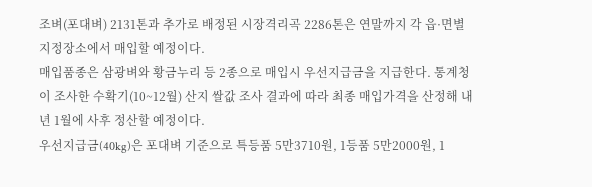조벼(포대벼) 2131톤과 추가로 배정된 시장격리곡 2286톤은 연말까지 각 읍·면별 지정장소에서 매입할 예정이다.
매입품종은 삼광벼와 황금누리 등 2종으로 매입시 우선지급금을 지급한다. 통계청이 조사한 수확기(10~12월) 산지 쌀값 조사 결과에 따라 최종 매입가격을 산정해 내년 1월에 사후 정산할 예정이다.
우선지급금(40kg)은 포대벼 기준으로 특등품 5만3710원, 1등품 5만2000원, 1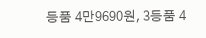등품 4만9690원, 3등품 4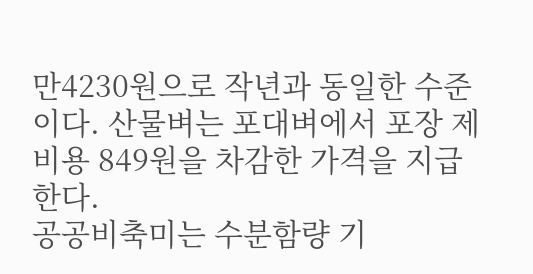만4230원으로 작년과 동일한 수준이다. 산물벼는 포대벼에서 포장 제비용 849원을 차감한 가격을 지급한다.
공공비축미는 수분함량 기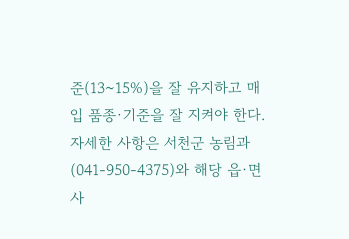준(13~15%)을 잘 유지하고 매입 품종·기준을 잘 지켜야 한다.
자세한 사항은 서천군 농림과(041-950-4375)와 해당 읍·면사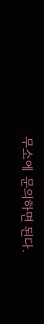무소에 문의하면 된다.